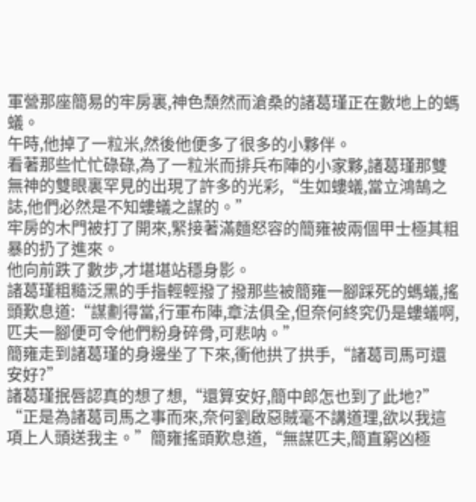軍營那座簡易的牢房裏,神色頹然而滄桑的諸葛瑾正在數地上的螞蟻。
午時,他掉了一粒米,然後他便多了很多的小夥伴。
看著那些忙忙碌碌,為了一粒米而排兵布陣的小家夥,諸葛瑾那雙無神的雙眼裏罕見的出現了許多的光彩,“生如螻蟻,當立鴻鵠之誌,他們必然是不知螻蟻之謀的。”
牢房的木門被打了開來,緊接著滿麵怒容的簡雍被兩個甲士極其粗暴的扔了進來。
他向前跌了數步,才堪堪站穩身影。
諸葛瑾粗糙泛黑的手指輕輕撥了撥那些被簡雍一腳踩死的螞蟻,搖頭歎息道:“謀劃得當,行軍布陣,章法俱全,但奈何終究仍是螻蟻啊,匹夫一腳便可令他們粉身碎骨,可悲呐。”
簡雍走到諸葛瑾的身邊坐了下來,衝他拱了拱手,“諸葛司馬可還安好?”
諸葛瑾抿唇認真的想了想,“還算安好,簡中郎怎也到了此地?”
“正是為諸葛司馬之事而來,奈何劉啟惡賊毫不講道理,欲以我這項上人頭送我主。”簡雍搖頭歎息道,“無謀匹夫,簡直窮凶極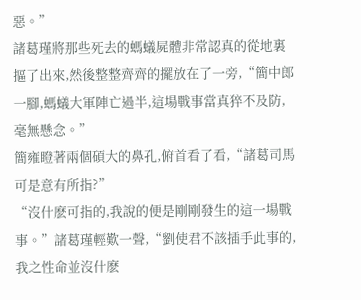惡。”
諸葛瑾將那些死去的螞蟻屍體非常認真的從地裏摳了出來,然後整整齊齊的擺放在了一旁,“簡中郎一腳,螞蟻大軍陣亡過半,這場戰事當真猝不及防,毫無懸念。”
簡雍瞪著兩個碩大的鼻孔,俯首看了看,“諸葛司馬可是意有所指?”
“沒什麽可指的,我說的便是剛剛發生的這一場戰事。”諸葛瑾輕歎一聲,“劉使君不該插手此事的,我之性命並沒什麽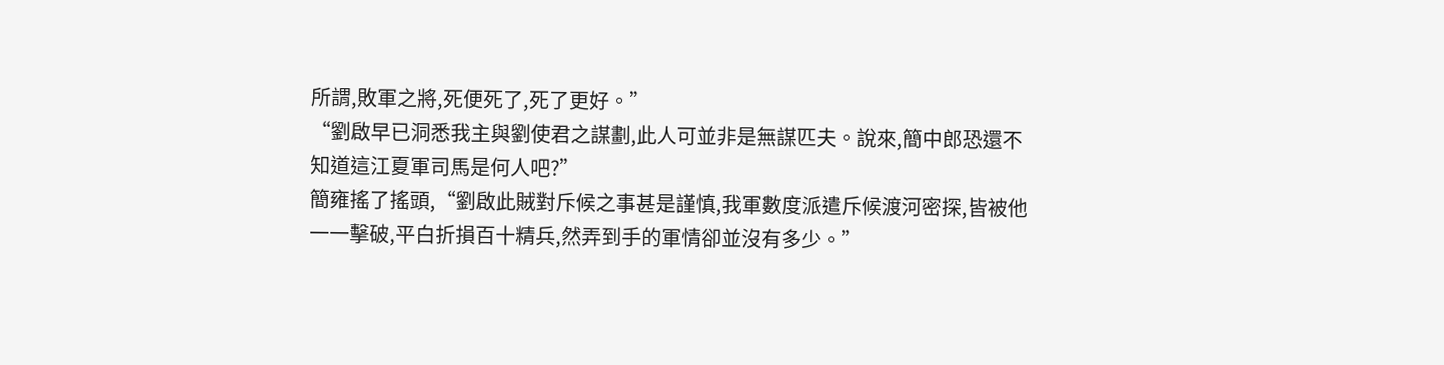所謂,敗軍之將,死便死了,死了更好。”
“劉啟早已洞悉我主與劉使君之謀劃,此人可並非是無謀匹夫。說來,簡中郎恐還不知道這江夏軍司馬是何人吧?”
簡雍搖了搖頭,“劉啟此賊對斥候之事甚是謹慎,我軍數度派遣斥候渡河密探,皆被他一一擊破,平白折損百十精兵,然弄到手的軍情卻並沒有多少。”